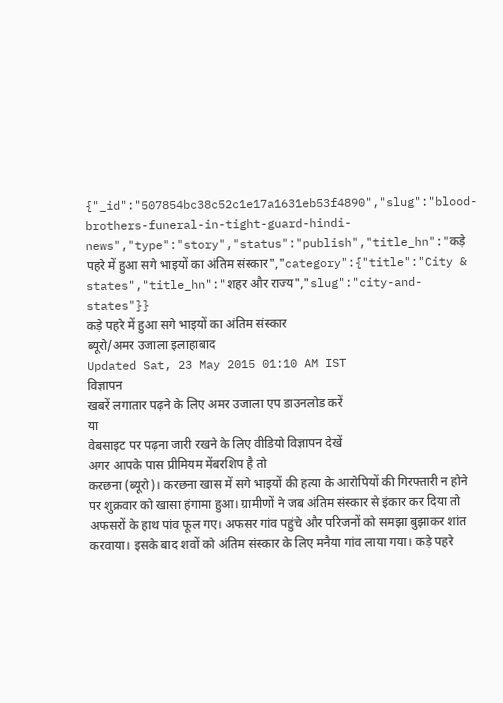{"_id":"507854bc38c52c1e17a1631eb53f4890","slug":"blood-brothers-funeral-in-tight-guard-hindi-news","type":"story","status":"publish","title_hn":"कड़े पहरे में हुआ सगे भाइयों का अंतिम संस्कार","category":{"title":"City & states","title_hn":"शहर और राज्य","slug":"city-and-states"}}
कड़े पहरे में हुआ सगे भाइयों का अंतिम संस्कार
ब्यूरो/अमर उजाला इलाहाबाद
Updated Sat, 23 May 2015 01:10 AM IST
विज्ञापन
खबरें लगातार पढ़ने के लिए अमर उजाला एप डाउनलोड करें
या
वेबसाइट पर पढ़ना जारी रखने के लिए वीडियो विज्ञापन देखें
अगर आपके पास प्रीमियम मेंबरशिप है तो
करछना (ब्यूरो)। करछना खास में सगे भाइयों की हत्या के आरोपियों की गिरफ्तारी न होने पर शुक्रवार को खासा हंगामा हुआ। ग्रामीणों ने जब अंतिम संस्कार से इंकार कर दिया तो अफसरों के हाथ पांव फूल गए। अफसर गांव पहुंचे और परिजनों को समझा बुझाकर शांत करवाया। इसके बाद शवों को अंतिम संस्कार के लिए मनैया गांव लाया गया। कड़े पहरे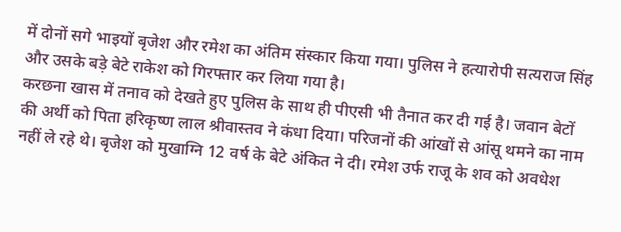में दोनों सगे भाइयों बृजेश और रमेश का अंतिम संस्कार किया गया। पुलिस ने हत्यारोपी सत्यराज सिंह और उसके बड़े बेटे राकेश को गिरफ्तार कर लिया गया है।
करछना खास में तनाव को देखते हुए पुलिस के साथ ही पीएसी भी तैनात कर दी गई है। जवान बेटों की अर्थी को पिता हरिकृष्ण लाल श्रीवास्तव ने कंधा दिया। परिजनों की आंखों से आंसू थमने का नाम नहीं ले रहे थे। बृजेश को मुखाग्नि 12 वर्ष के बेटे अंकित ने दी। रमेश उर्फ राजू के शव को अवधेश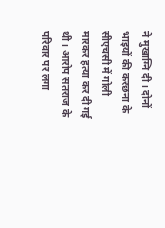ने मुखाग्नि दी। दोनों भाइयों की करछना के सीएचसी में गोली मारकर हत्या कर दी गई थी। आरोप सतराज के परिवार पर लगा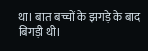था। बात बच्चों के झगड़े के बाद बिगड़ी थी।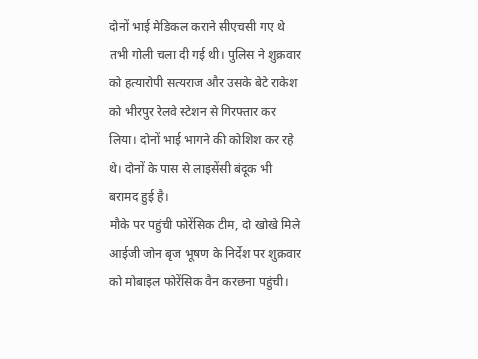दोनों भाई मेडिकल कराने सीएचसी गए थे तभी गोली चला दी गई थी। पुलिस ने शुक्रवार को हत्यारोपी सत्यराज और उसके बेटे राकेश को भीरपुर रेलवे स्टेशन से गिरफ्तार कर लिया। दोनों भाई भागने की कोशिश कर रहे थे। दोनों के पास से लाइसेंसी बंदूक भी बरामद हुई है।
मौके पर पहुंची फोरेंसिक टीम, दो खोखे मिले
आईजी जोन बृज भूषण के निर्देश पर शुक्रवार को मोबाइल फोरेंसिक वैन करछना पहुंची।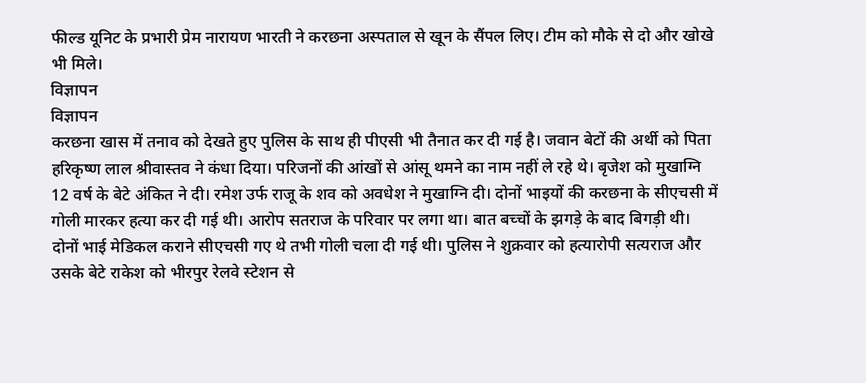फील्ड यूनिट के प्रभारी प्रेम नारायण भारती ने करछना अस्पताल से खून के सैंपल लिए। टीम को मौके से दो और खोखे भी मिले।
विज्ञापन
विज्ञापन
करछना खास में तनाव को देखते हुए पुलिस के साथ ही पीएसी भी तैनात कर दी गई है। जवान बेटों की अर्थी को पिता हरिकृष्ण लाल श्रीवास्तव ने कंधा दिया। परिजनों की आंखों से आंसू थमने का नाम नहीं ले रहे थे। बृजेश को मुखाग्नि 12 वर्ष के बेटे अंकित ने दी। रमेश उर्फ राजू के शव को अवधेश ने मुखाग्नि दी। दोनों भाइयों की करछना के सीएचसी में गोली मारकर हत्या कर दी गई थी। आरोप सतराज के परिवार पर लगा था। बात बच्चों के झगड़े के बाद बिगड़ी थी। दोनों भाई मेडिकल कराने सीएचसी गए थे तभी गोली चला दी गई थी। पुलिस ने शुक्रवार को हत्यारोपी सत्यराज और उसके बेटे राकेश को भीरपुर रेलवे स्टेशन से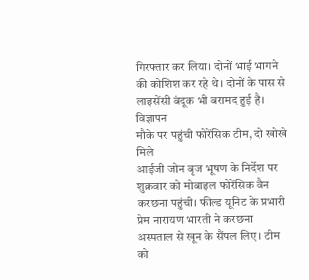गिरफ्तार कर लिया। दोनों भाई भागने की कोशिश कर रहे थे। दोनों के पास से लाइसेंसी बंदूक भी बरामद हुई है।
विज्ञापन
मौके पर पहुंची फोरेंसिक टीम, दो खोखे मिले
आईजी जोन बृज भूषण के निर्देश पर शुक्रवार को मोबाइल फोरेंसिक वैन करछना पहुंची। फील्ड यूनिट के प्रभारी प्रेम नारायण भारती ने करछना अस्पताल से खून के सैंपल लिए। टीम को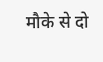मौके से दो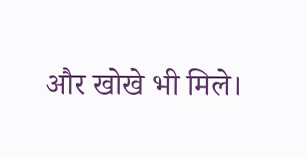और खोखे भी मिले।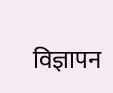विज्ञापन